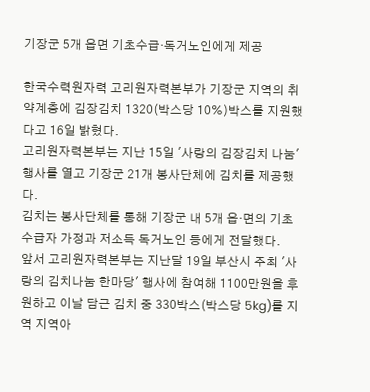기장군 5개 읍면 기초수급·독거노인에게 제공

한국수력원자력 고리원자력본부가 기장군 지역의 취약계층에 김장김치 1320(박스당 10%)박스를 지원했다고 16일 밝혔다.
고리원자력본부는 지난 15일 '사랑의 김장김치 나눔' 행사를 열고 기장군 21개 봉사단체에 김치를 제공했다.
김치는 봉사단체를 통해 기장군 내 5개 읍·면의 기초수급자 가정과 저소득 독거노인 등에게 전달했다.
앞서 고리원자력본부는 지난달 19일 부산시 주최 '사랑의 김치나눔 한마당' 행사에 참여해 1100만원을 후원하고 이날 담근 김치 중 330박스(박스당 5kg)를 지역 지역아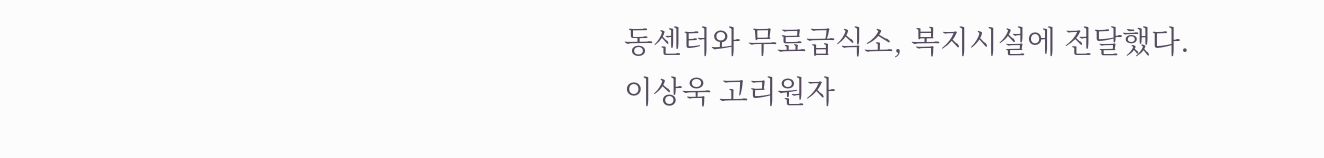동센터와 무료급식소, 복지시설에 전달했다.
이상욱 고리원자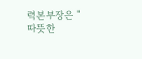력본부장은 "따뜻한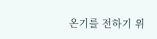온기를 전하기 위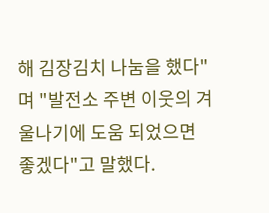해 김장김치 나눔을 했다"며 "발전소 주변 이웃의 겨울나기에 도움 되었으면 좋겠다"고 말했다.